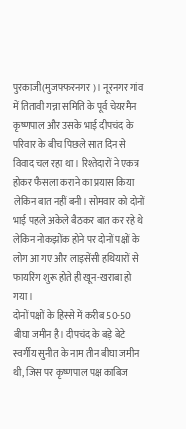पुरकाजी(मुजफ्फरनगर)। नूरनगर गांव में तितावी गन्ना समिति के पूर्व चेयरमैन कृष्णपाल और उसके भाई दीपचंद के परिवार के बीच पिछले सात दिन से विवाद चल रहा था। रिश्तेदारों ने एकत्र होकर फैसला कराने का प्रयास किया लेकिन बात नहीं बनी। सोमवार को दोनों भाई पहले अकेले बैठकर बात कर रहे थे लेकिन नोकझोंक होने पर दोनों पक्षों के लोग आ गए और लाइसेंसी हथियारों से फायरिंग शुरू होते ही खून-खराबा हो गया।
दोनों पक्षों के हिस्से में करीब 50-50 बीघा जमीन है। दीपचंद के बड़े बेटे स्वर्गीय सुनीत के नाम तीन बीघा जमीन थी, जिस पर कृष्णपाल पक्ष काबिज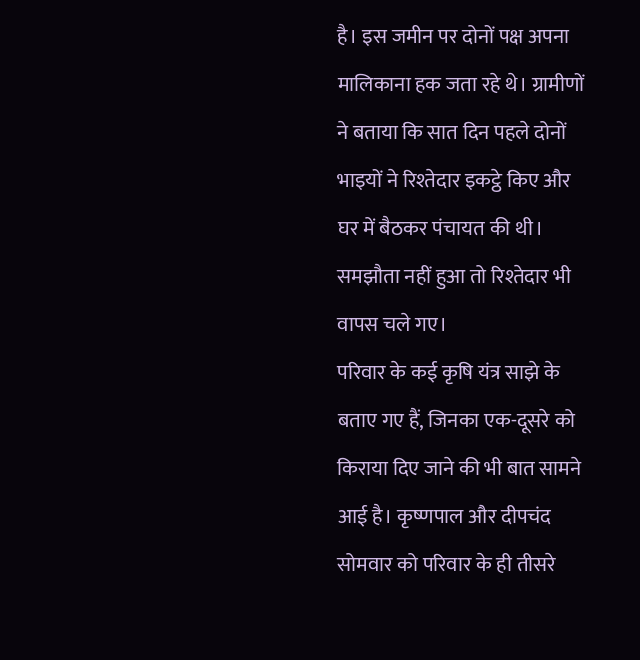है। इस जमीन पर दोनों पक्ष अपना मालिकाना हक जता रहे थे। ग्रामीणों ने बताया कि सात दिन पहले दोनों भाइयों ने रिश्तेदार इकट्ठे किए और घर में बैठकर पंचायत की थी। समझौता नहीं हुआ तो रिश्तेदार भी वापस चले गए।
परिवार के कई कृषि यंत्र साझे के बताए गए हैं, जिनका एक-दूसरे को किराया दिए जाने की भी बात सामने आई है। कृष्णपाल और दीपचंद सोमवार को परिवार के ही तीसरे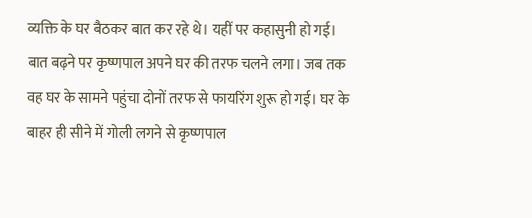व्यक्ति के घर बैठकर बात कर रहे थे। यहीं पर कहासुनी हो गई। बात बढ़ने पर कृष्णपाल अपने घर की तरफ चलने लगा। जब तक वह घर के सामने पहुंचा दोनों तरफ से फायरिंग शुरू हो गई। घर के बाहर ही सीने में गोली लगने से कृष्णपाल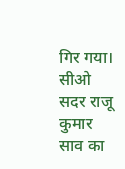गिर गया। सीओ सदर राजू कुमार साव का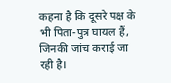कहना है कि दूसरे पक्ष के भी पिता-पुत्र घायल हैं, जिनकी जांच कराई जा रही है।